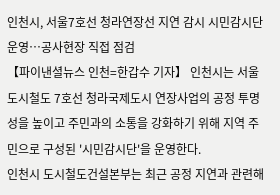인천시, 서울7호선 청라연장선 지연 감시 시민감시단 운영…공사현장 직접 점검
【파이낸셜뉴스 인천=한갑수 기자】 인천시는 서울도시철도 7호선 청라국제도시 연장사업의 공정 투명성을 높이고 주민과의 소통을 강화하기 위해 지역 주민으로 구성된 '시민감시단'을 운영한다.
인천시 도시철도건설본부는 최근 공정 지연과 관련해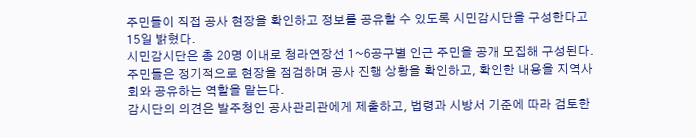주민들이 직접 공사 현장을 확인하고 정보를 공유할 수 있도록 시민감시단을 구성한다고 15일 밝혔다.
시민감시단은 총 20명 이내로 청라연장선 1~6공구별 인근 주민을 공개 모집해 구성된다. 주민들은 정기적으로 현장을 점검하며 공사 진행 상황을 확인하고, 확인한 내용을 지역사회와 공유하는 역할을 맡는다.
감시단의 의견은 발주청인 공사관리관에게 제출하고, 법령과 시방서 기준에 따라 검토한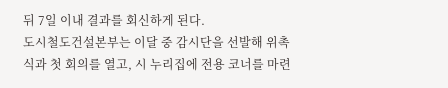뒤 7일 이내 결과를 회신하게 된다.
도시철도건설본부는 이달 중 감시단을 선발해 위촉식과 첫 회의를 열고, 시 누리집에 전용 코너를 마련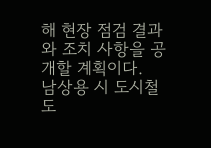해 현장 점검 결과와 조치 사항을 공개할 계획이다.
남상용 시 도시철도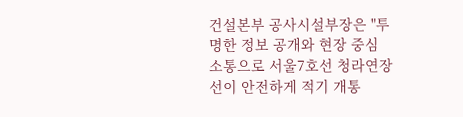건설본부 공사시설부장은 "투명한 정보 공개와 현장 중심 소통으로 서울7호선 청라연장선이 안전하게 적기 개통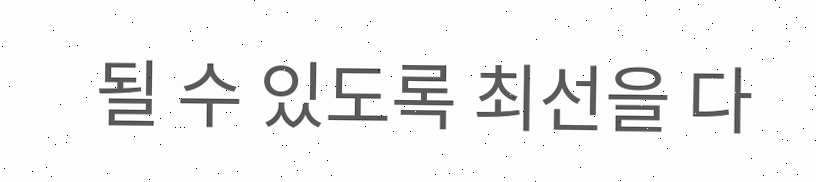될 수 있도록 최선을 다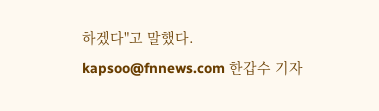하겠다"고 말했다.
kapsoo@fnnews.com 한갑수 기자